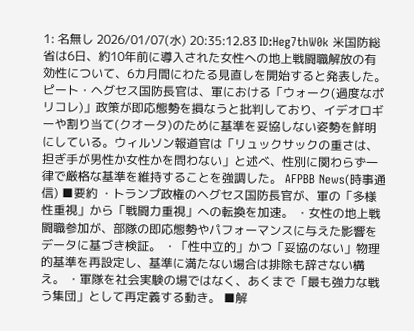1: 名無し 2026/01/07(水) 20:35:12.83 ID:Heg7thW0k 米国防総省は6日、約10年前に導入された女性への地上戦闘職解放の有効性について、6カ月間にわたる見直しを開始すると発表した。ピート・ヘグセス国防長官は、軍における「ウォーク(過度なポリコレ)」政策が即応態勢を損なうと批判しており、イデオロギーや割り当て(クオータ)のために基準を妥協しない姿勢を鮮明にしている。ウィルソン報道官は「リュックサックの重さは、担ぎ手が男性か女性かを問わない」と述べ、性別に関わらず一律で厳格な基準を維持することを強調した。 AFPBB News(時事通信) ■要約 ・トランプ政権のヘグセス国防長官が、軍の「多様性重視」から「戦闘力重視」への転換を加速。 ・女性の地上戦闘職参加が、部隊の即応態勢やパフォーマンスに与えた影響をデータに基づき検証。 ・「性中立的」かつ「妥協のない」物理的基準を再設定し、基準に満たない場合は排除も辞さない構え。 ・軍隊を社会実験の場ではなく、あくまで「最も強力な戦う集団」として再定義する動き。 ■解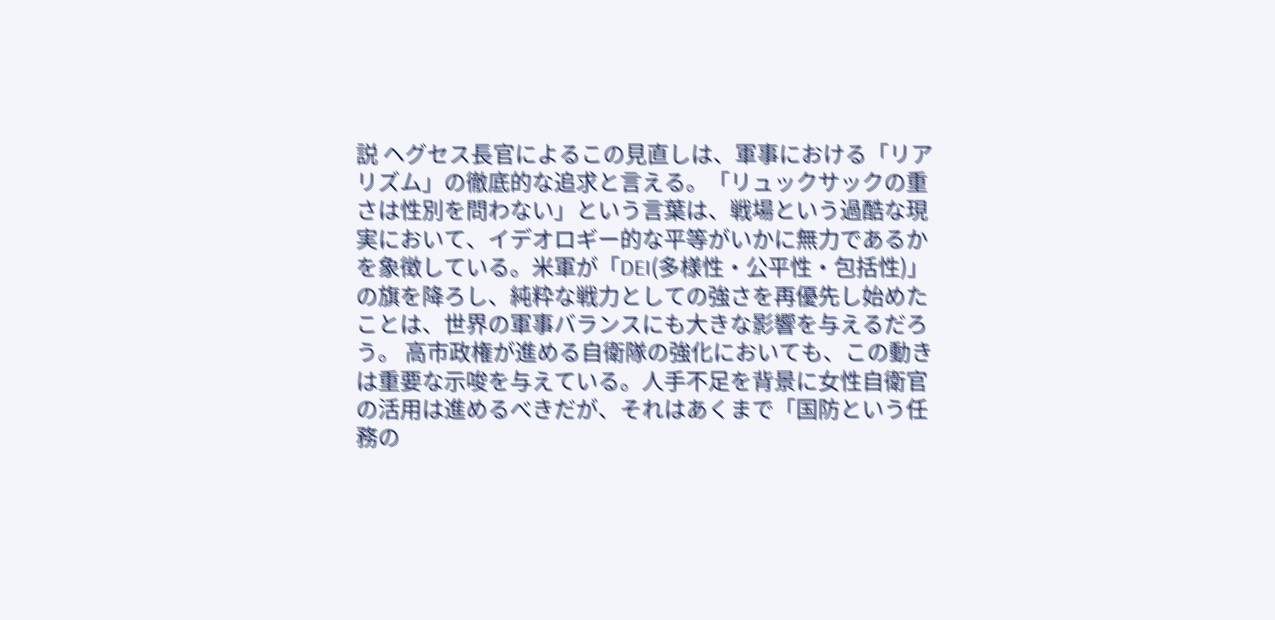説 ヘグセス長官によるこの見直しは、軍事における「リアリズム」の徹底的な追求と言える。「リュックサックの重さは性別を問わない」という言葉は、戦場という過酷な現実において、イデオロギー的な平等がいかに無力であるかを象徴している。米軍が「DEI(多様性・公平性・包括性)」の旗を降ろし、純粋な戦力としての強さを再優先し始めたことは、世界の軍事バランスにも大きな影響を与えるだろう。 高市政権が進める自衛隊の強化においても、この動きは重要な示唆を与えている。人手不足を背景に女性自衛官の活用は進めるべきだが、それはあくまで「国防という任務の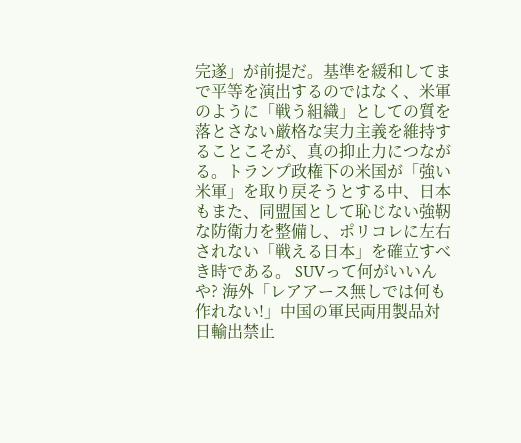完遂」が前提だ。基準を緩和してまで平等を演出するのではなく、米軍のように「戦う組織」としての質を落とさない厳格な実力主義を維持することこそが、真の抑止力につながる。トランプ政権下の米国が「強い米軍」を取り戻そうとする中、日本もまた、同盟国として恥じない強靭な防衛力を整備し、ポリコレに左右されない「戦える日本」を確立すべき時である。 SUVって何がいいんや? 海外「レアアース無しでは何も作れない!」中国の軍民両用製品対日輸出禁止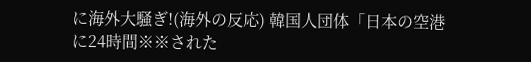に海外大騒ぎ!(海外の反応) 韓国人団体「日本の空港に24時間※※された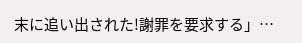末に追い出された!謝罪を要求する」…